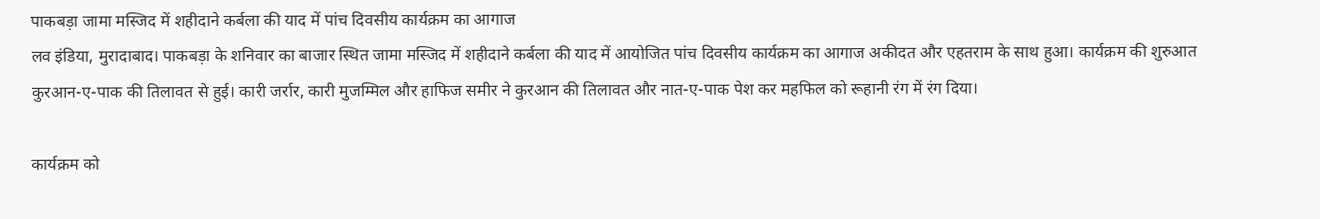पाकबड़ा जामा मस्जिद में शहीदाने कर्बला की याद में पांच दिवसीय कार्यक्रम का आगाज
लव इंडिया, मुरादाबाद। पाकबड़ा के शनिवार का बाजार स्थित जामा मस्जिद में शहीदाने कर्बला की याद में आयोजित पांच दिवसीय कार्यक्रम का आगाज अकीदत और एहतराम के साथ हुआ। कार्यक्रम की शुरुआत कुरआन-ए-पाक की तिलावत से हुई। कारी जर्रार, कारी मुजम्मिल और हाफिज समीर ने कुरआन की तिलावत और नात-ए-पाक पेश कर महफिल को रूहानी रंग में रंग दिया।

कार्यक्रम को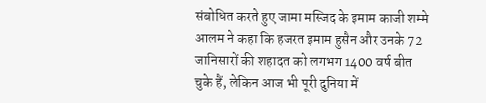संबोधित करते हुए जामा मस्जिद के इमाम काजी शम्मे आलम ने कहा कि हजरत इमाम हुसैन और उनके 72 जानिसारों की शहादत को लगभग 1400 वर्ष बीत चुके हैं, लेकिन आज भी पूरी दुनिया में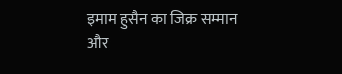इमाम हुसैन का जिक्र सम्मान और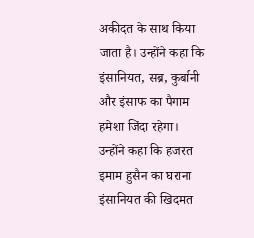अकीदत के साथ किया जाता है। उन्होंने कहा कि इंसानियत, सब्र, कुर्बानी और इंसाफ का पैगाम हमेशा जिंदा रहेगा।
उन्होंने कहा कि हजरत इमाम हुसैन का घराना इंसानियत की खिदमत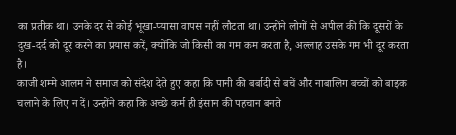का प्रतीक था। उनके दर से कोई भूखा-प्यासा वापस नहीं लौटता था। उन्होंने लोगों से अपील की कि दूसरों के दुख-दर्द को दूर करने का प्रयास करें, क्योंकि जो किसी का गम कम करता है, अल्लाह उसके गम भी दूर करता है।
काजी शम्मे आलम ने समाज को संदेश देते हुए कहा कि पानी की बर्बादी से बचें और नाबालिग बच्चों को बाइक चलाने के लिए न दें। उन्होंने कहा कि अच्छे कर्म ही इंसान की पहचान बनते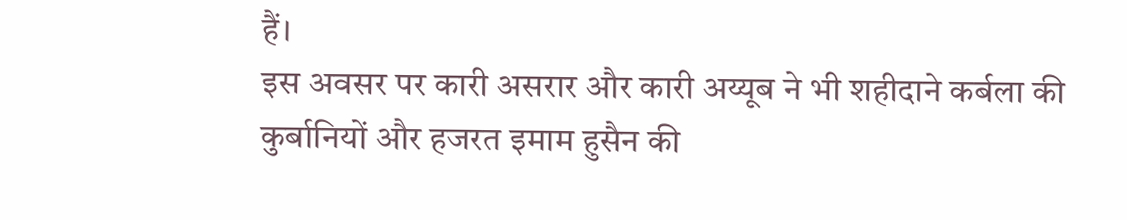हैं।
इस अवसर पर कारी असरार और कारी अय्यूब ने भी शहीदाने कर्बला की कुर्बानियों और हजरत इमाम हुसैन की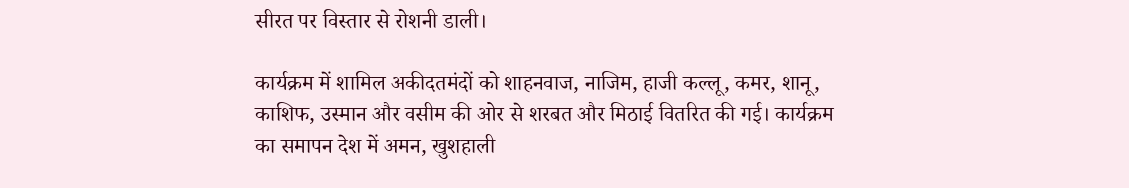सीरत पर विस्तार से रोशनी डाली।

कार्यक्रम में शामिल अकीदतमंदों को शाहनवाज, नाजिम, हाजी कल्लू, कमर, शानू, काशिफ, उस्मान और वसीम की ओर से शरबत और मिठाई वितरित की गई। कार्यक्रम का समापन देश में अमन, खुशहाली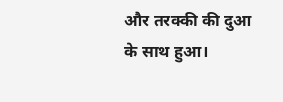और तरक्की की दुआ के साथ हुआ।